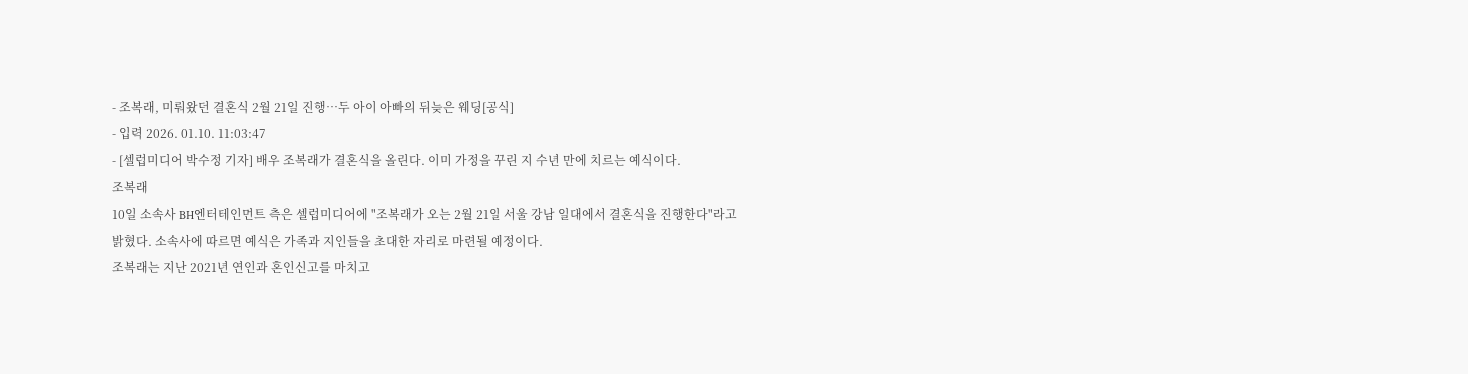- 조복래, 미뤄왔던 결혼식 2월 21일 진행…두 아이 아빠의 뒤늦은 웨딩[공식]
- 입력 2026. 01.10. 11:03:47
- [셀럽미디어 박수정 기자] 배우 조복래가 결혼식을 올린다. 이미 가정을 꾸린 지 수년 만에 치르는 예식이다.
조복래
10일 소속사 BH엔터테인먼트 측은 셀럽미디어에 "조복래가 오는 2월 21일 서울 강남 일대에서 결혼식을 진행한다"라고 밝혔다. 소속사에 따르면 예식은 가족과 지인들을 초대한 자리로 마련될 예정이다.
조복래는 지난 2021년 연인과 혼인신고를 마치고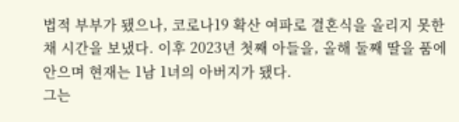법적 부부가 됐으나, 코로나19 확산 여파로 결혼식을 올리지 못한 채 시간을 보냈다. 이후 2023년 첫째 아들을, 올해 둘째 딸을 품에 안으며 현재는 1남 1녀의 아버지가 됐다.
그는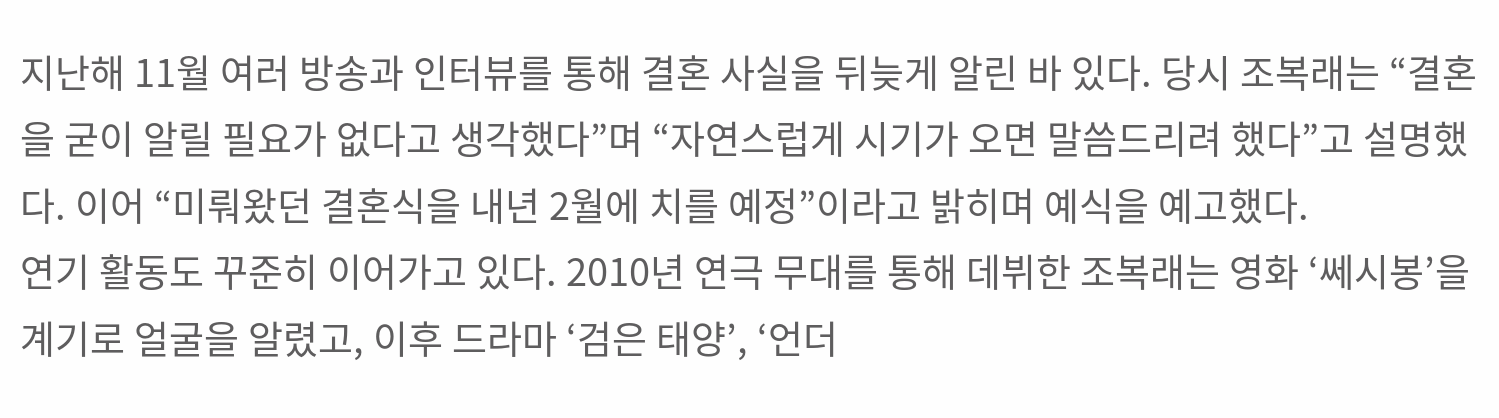지난해 11월 여러 방송과 인터뷰를 통해 결혼 사실을 뒤늦게 알린 바 있다. 당시 조복래는 “결혼을 굳이 알릴 필요가 없다고 생각했다”며 “자연스럽게 시기가 오면 말씀드리려 했다”고 설명했다. 이어 “미뤄왔던 결혼식을 내년 2월에 치를 예정”이라고 밝히며 예식을 예고했다.
연기 활동도 꾸준히 이어가고 있다. 2010년 연극 무대를 통해 데뷔한 조복래는 영화 ‘쎄시봉’을 계기로 얼굴을 알렸고, 이후 드라마 ‘검은 태양’, ‘언더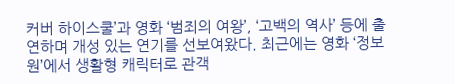커버 하이스쿨’과 영화 ‘범죄의 여왕’, ‘고백의 역사’ 등에 출연하며 개성 있는 연기를 선보여왔다. 최근에는 영화 ‘정보원’에서 생활형 캐릭터로 관객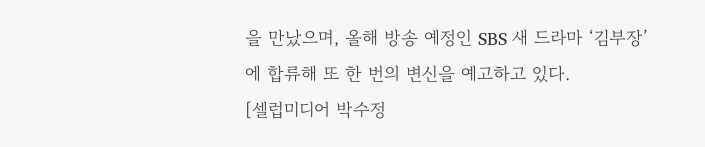을 만났으며, 올해 방송 예정인 SBS 새 드라마 ‘김부장’에 합류해 또 한 번의 변신을 예고하고 있다.
[셀럽미디어 박수정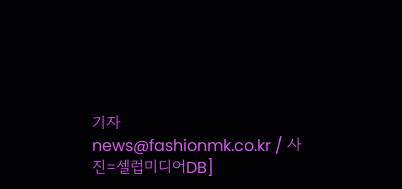기자 news@fashionmk.co.kr / 사진=셀럽미디어DB]